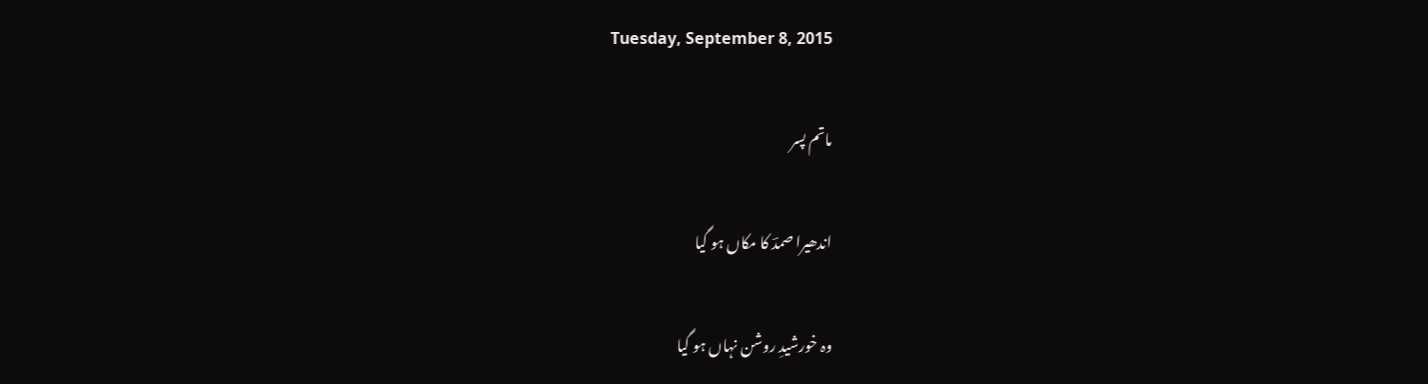Tuesday, September 8, 2015

ماتم پسر

اندھیرا صمدؔ کا مکاں ہو گیا

وہ خورشیدِ روشن نہاں ہو گیا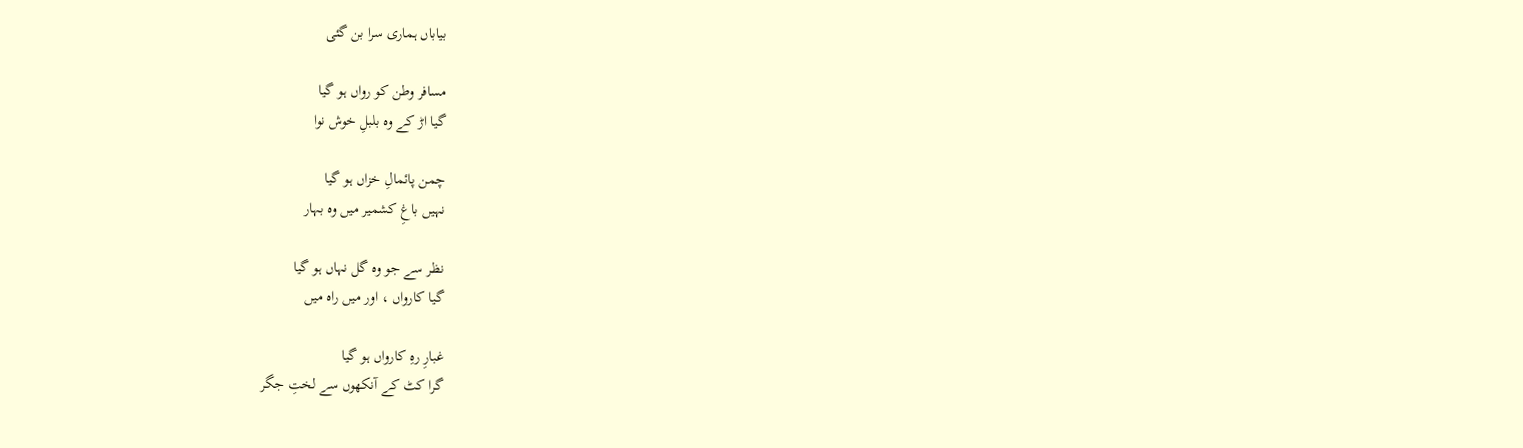بیاباں ہماری سرا بن گئی

مسافر وطن کو رواں ہو گیا
گیا اڑ کے وہ بلبلِ خوش نوا

چمن پائمالِ خزاں ہو گیا
نہیں باغِ کشمیر میں وہ بہار

نظر سے جو وہ گل نہاں ہو گیا
گیا کارواں ، اور میں راہ میں

غبارِ رہِ کارواں ہو گیا
گرا کٹ کے آنکھوں سے لختِ جگر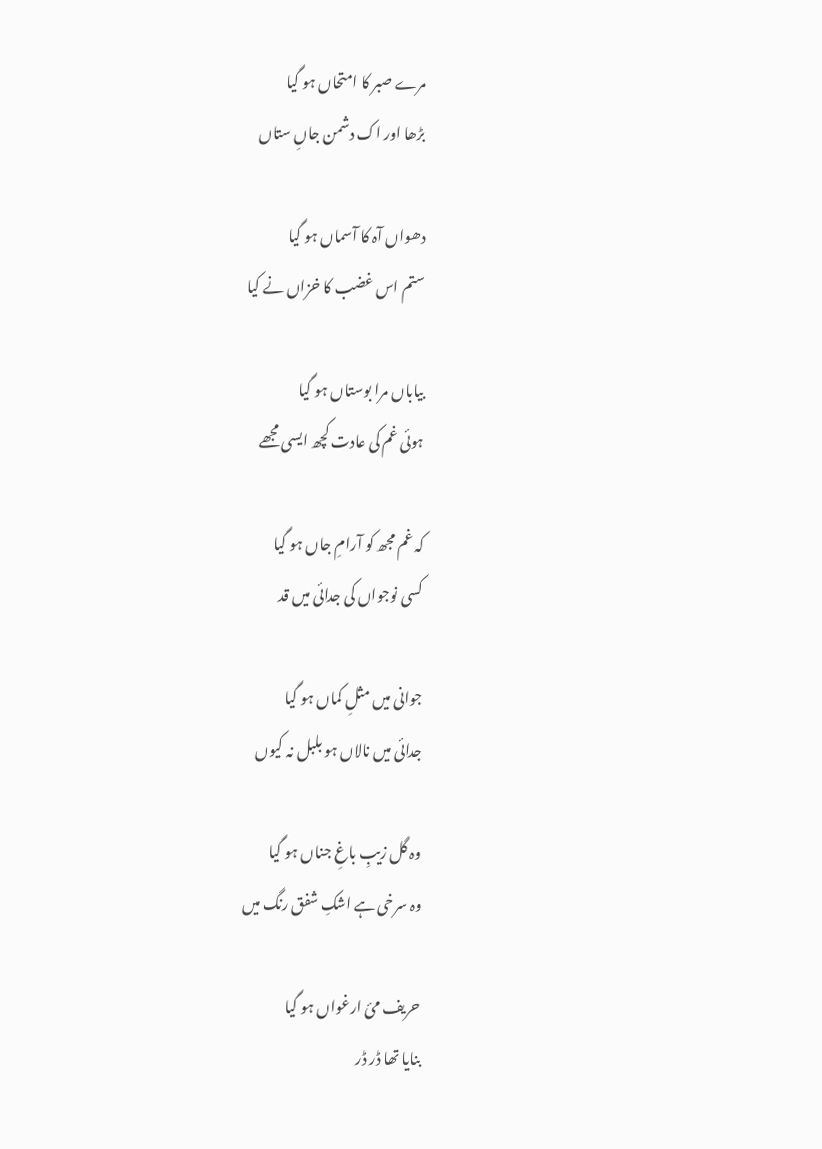مرے صبر کا امتحاں ہو گیا
بڑھا اور اک دشمن جاںِ ستاں

دھواں آہ کا آسماں ہو گیا
ستم اس غضب کا خزاں نے کیا

بیاباں مرا بوستاں ہو گیا
ہوئی غم کی عادت کچھ ایسی مجھے

کہ غم مجھ کو آرامِ جاں ہو گیا
کسی نوجواں کی جدائی میں قد

جوانی میں مثلِ کماں ہو گیا
جدائی میں نالاں ہو بلبل نہ کیوں

وہ گل زیبِ باغِ جناں ہو گیا
وہ سرخی ہے اشکِ شفق رنگ میں

حریف میٔ ارغواں ہو گیا
بنایا تھا ڈر ڈر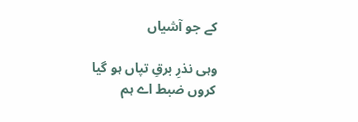کے جو آشیاں

وہی نذرِ برقِ تپاں ہو گیا
کروں ضبط اے ہم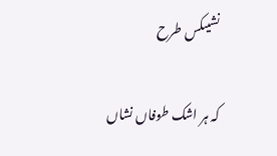نشیںکس طرح

کہ ہر اشک طوفاں نشاں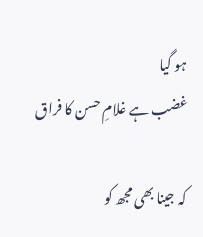ہو گیا
غضب ہے غلامِ حسن کا فراق

کہ جینا بھی مجھ کو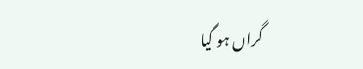گراں ہو گیا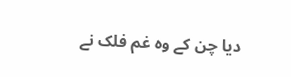دیا چن کے وہ غم فلک نے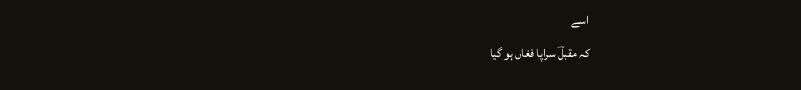اسے
کہ مقبلؔ سراپا فغاں ہو گیا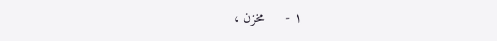۱ -     مخزن ،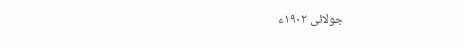جولائی ۱۹۰۲ء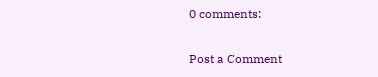0 comments:

Post a Comment